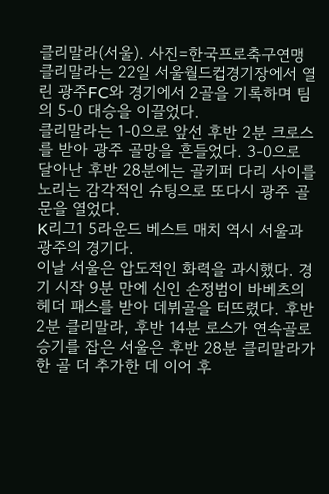클리말라(서울). 사진=한국프로축구연맹
클리말라는 22일 서울월드컵경기장에서 열린 광주FC와 경기에서 2골을 기록하며 팀의 5-0 대승을 이끌었다.
클리말라는 1-0으로 앞선 후반 2분 크로스를 받아 광주 골망을 흔들었다. 3-0으로 달아난 후반 28분에는 골키퍼 다리 사이를 노리는 감각적인 슈팅으로 또다시 광주 골문을 열었다.
K리그1 5라운드 베스트 매치 역시 서울과 광주의 경기다.
이날 서울은 압도적인 화력을 과시했다. 경기 시작 9분 만에 신인 손정범이 바베츠의 헤더 패스를 받아 데뷔골을 터뜨렸다. 후반 2분 클리말라, 후반 14분 로스가 연속골로 승기를 잡은 서울은 후반 28분 클리말라가 한 골 더 추가한 데 이어 후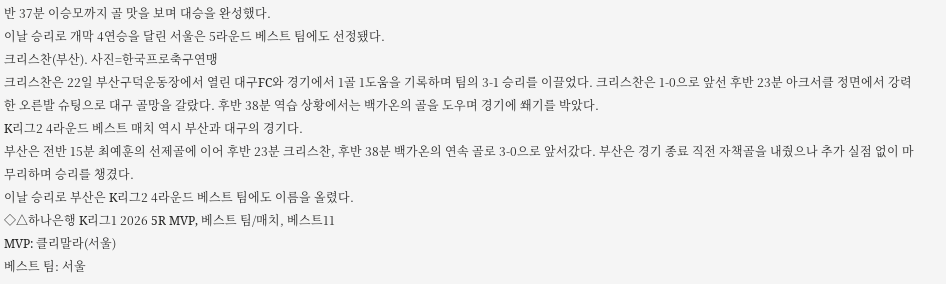반 37분 이승모까지 골 맛을 보며 대승을 완성했다.
이날 승리로 개막 4연승을 달린 서울은 5라운드 베스트 팀에도 선정됐다.
크리스찬(부산). 사진=한국프로축구연맹
크리스찬은 22일 부산구덕운동장에서 열린 대구FC와 경기에서 1골 1도움을 기록하며 팀의 3-1 승리를 이끌었다. 크리스찬은 1-0으로 앞선 후반 23분 아크서클 정면에서 강력한 오른발 슈팅으로 대구 골망을 갈랐다. 후반 38분 역습 상황에서는 백가온의 골을 도우며 경기에 쐐기를 박았다.
K리그2 4라운드 베스트 매치 역시 부산과 대구의 경기다.
부산은 전반 15분 최예훈의 선제골에 이어 후반 23분 크리스찬, 후반 38분 백가온의 연속 골로 3-0으로 앞서갔다. 부산은 경기 종료 직전 자책골을 내줬으나 추가 실점 없이 마무리하며 승리를 챙겼다.
이날 승리로 부산은 K리그2 4라운드 베스트 팀에도 이름을 올렸다.
◇△하나은행 K리그1 2026 5R MVP, 베스트 팀/매치, 베스트11
MVP: 클리말라(서울)
베스트 팀: 서울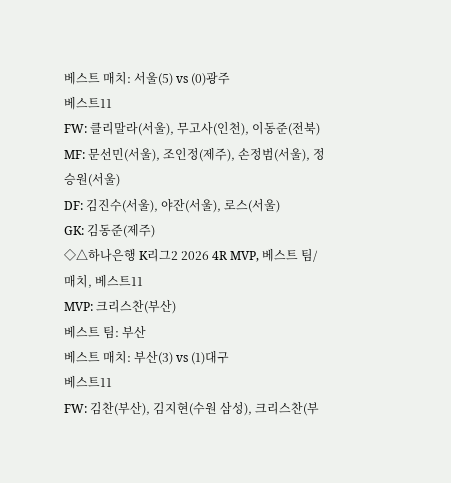베스트 매치: 서울(5) vs (0)광주
베스트11
FW: 클리말라(서울), 무고사(인천), 이동준(전북)
MF: 문선민(서울), 조인정(제주), 손정범(서울), 정승원(서울)
DF: 김진수(서울), 야잔(서울), 로스(서울)
GK: 김동준(제주)
◇△하나은행 K리그2 2026 4R MVP, 베스트 팀/매치, 베스트11
MVP: 크리스찬(부산)
베스트 팀: 부산
베스트 매치: 부산(3) vs (1)대구
베스트11
FW: 김찬(부산), 김지현(수원 삼성), 크리스찬(부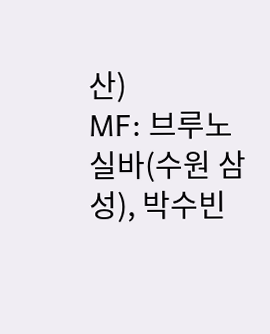산)
MF: 브루노 실바(수원 삼성), 박수빈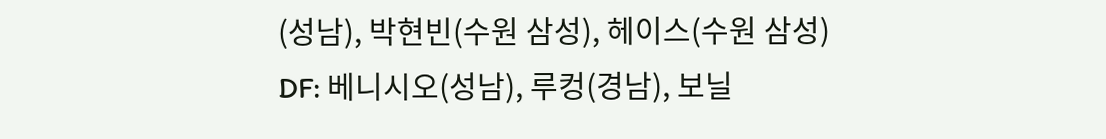(성남), 박현빈(수원 삼성), 헤이스(수원 삼성)
DF: 베니시오(성남), 루컹(경남), 보닐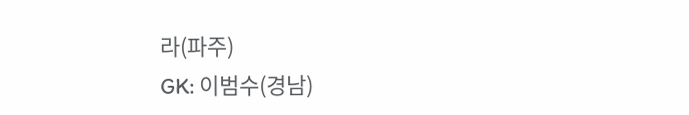라(파주)
GK: 이범수(경남)